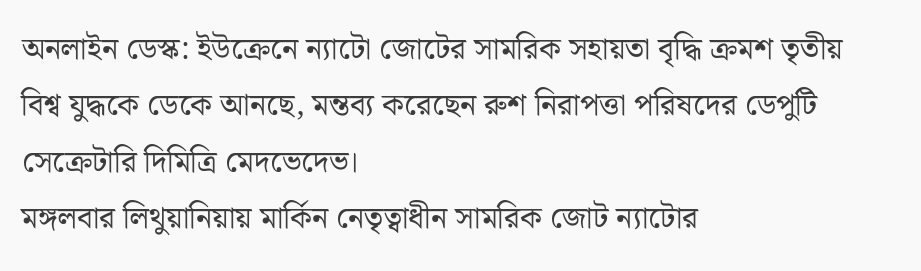অনলাইন ডেস্ক: ইউক্রেনে ন্যাটো জোটের সামরিক সহায়তা বৃদ্ধি ক্রমশ তৃতীয় বিশ্ব যুদ্ধকে ডেকে আনছে, মন্তব্য করেছেন রুশ নিরাপত্তা পরিষদের ডেপুটি সেক্রেটারি দিমিত্রি মেদভেদেভ।
মঙ্গলবার লিথুয়ানিয়ায় মার্কিন নেতৃত্বাধীন সামরিক জোট ন্যাটোর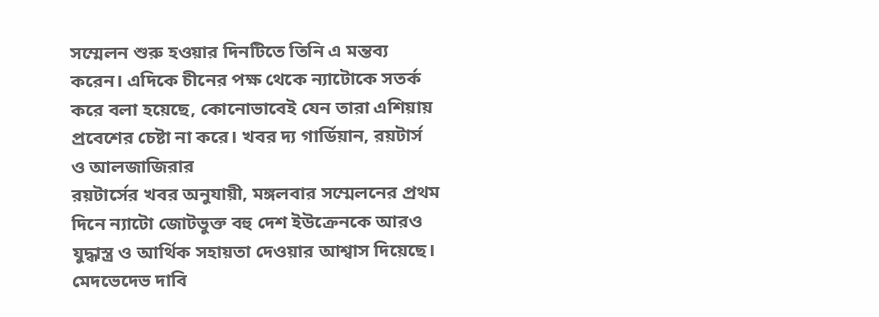সম্মেলন শুরু হওয়ার দিনটিতে তিনি এ মন্তব্য করেন। এদিকে চীনের পক্ষ থেকে ন্যাটোকে সতর্ক করে বলা হয়েছে, কোনোভাবেই যেন তারা এশিয়ায় প্রবেশের চেষ্টা না করে। খবর দ্য গার্ডিয়ান, রয়টার্স ও আলজাজিরার
রয়টার্সের খবর অনুযায়ী, মঙ্গলবার সম্মেলনের প্রথম দিনে ন্যাটো জোটভুক্ত বহু দেশ ইউক্রেনকে আরও যুদ্ধাস্ত্র ও আর্থিক সহায়তা দেওয়ার আশ্বাস দিয়েছে। মেদভেদেভ দাবি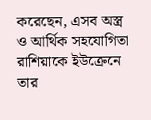করেছেন, এসব অস্ত্র ও আর্থিক সহযোগিতা রাশিয়াকে ইউক্রেনে তার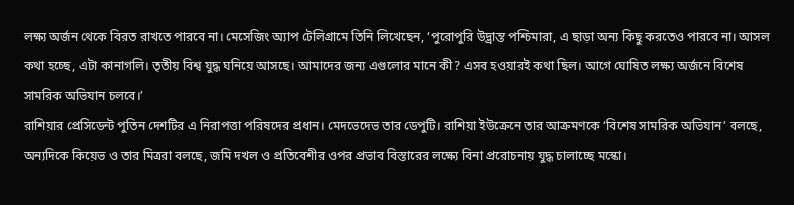লক্ষ্য অর্জন থেকে বিরত রাখতে পারবে না। মেসেজিং অ্যাপ টেলিগ্রামে তিনি লিখেছেন, ‘পুরোপুরি উদ্ভ্রান্ত পশ্চিমারা, এ ছাড়া অন্য কিছু করতেও পারবে না। আসল কথা হচ্ছে, এটা কানাগলি। তৃতীয় বিশ্ব যুদ্ধ ঘনিয়ে আসছে। আমাদের জন্য এগুলোর মানে কী? এসব হওয়ারই কথা ছিল। আগে ঘোষিত লক্ষ্য অর্জনে বিশেষ সামরিক অভিযান চলবে।’
রাশিয়ার প্রেসিডেন্ট পুতিন দেশটির এ নিরাপত্তা পরিষদের প্রধান। মেদভেদেভ তার ডেপুটি। রাশিয়া ইউক্রেনে তার আক্রমণকে ‘বিশেষ সামরিক অভিযান’ বলছে, অন্যদিকে কিয়েভ ও তার মিত্ররা বলছে, জমি দখল ও প্রতিবেশীর ওপর প্রভাব বিস্তারের লক্ষ্যে বিনা প্ররোচনায় যুদ্ধ চালাচ্ছে মস্কো।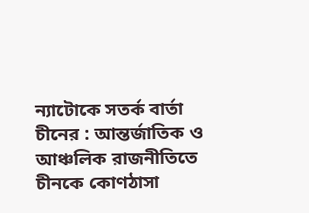ন্যাটোকে সতর্ক বার্তা চীনের : আন্তর্জাতিক ও আঞ্চলিক রাজনীতিতে চীনকে কোণঠাসা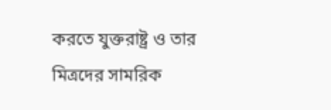করতে যুক্তরাষ্ট্র ও তার মিত্রদের সামরিক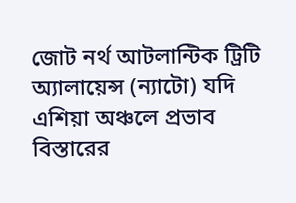জোট নর্থ আটলান্টিক ট্রিটি অ্যালায়েন্স (ন্যাটো) যদি এশিয়া অঞ্চলে প্রভাব বিস্তারের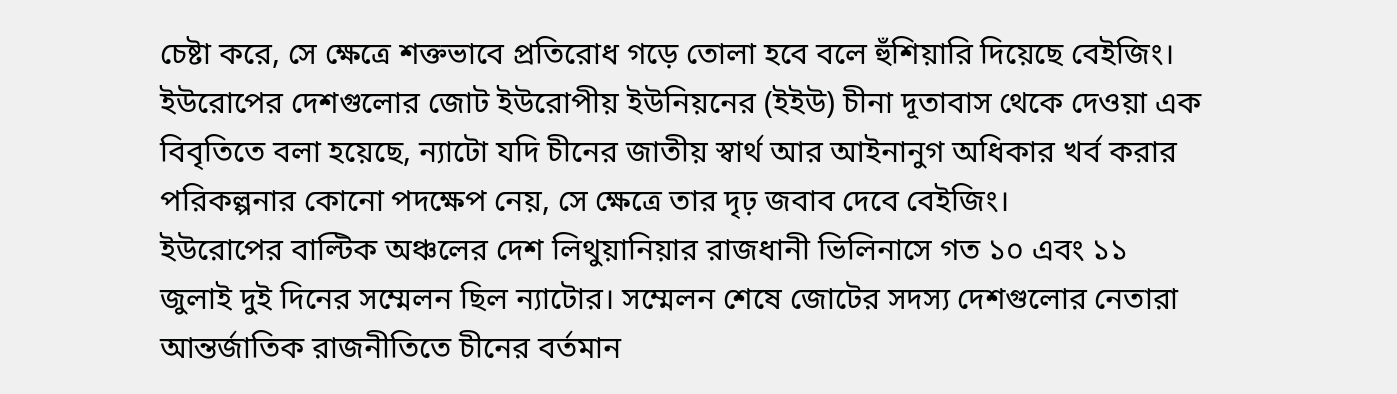চেষ্টা করে, সে ক্ষেত্রে শক্তভাবে প্রতিরোধ গড়ে তোলা হবে বলে হুঁশিয়ারি দিয়েছে বেইজিং।
ইউরোপের দেশগুলোর জোট ইউরোপীয় ইউনিয়নের (ইইউ) চীনা দূতাবাস থেকে দেওয়া এক বিবৃতিতে বলা হয়েছে, ন্যাটো যদি চীনের জাতীয় স্বার্থ আর আইনানুগ অধিকার খর্ব করার পরিকল্পনার কোনো পদক্ষেপ নেয়, সে ক্ষেত্রে তার দৃঢ় জবাব দেবে বেইজিং।
ইউরোপের বাল্টিক অঞ্চলের দেশ লিথুয়ানিয়ার রাজধানী ভিলিনাসে গত ১০ এবং ১১ জুলাই দুই দিনের সম্মেলন ছিল ন্যাটোর। সম্মেলন শেষে জোটের সদস্য দেশগুলোর নেতারা আন্তর্জাতিক রাজনীতিতে চীনের বর্তমান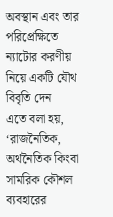অবস্থান এবং তার পরিপ্রেক্ষিতে ন্যাটোর করণীয় নিয়ে একটি যৌথ বিবৃতি দেন
এতে বলা হয়, ‘রাজনৈতিক, অর্থনৈতিক কিংবা সামরিক কৌশল ব্যবহারের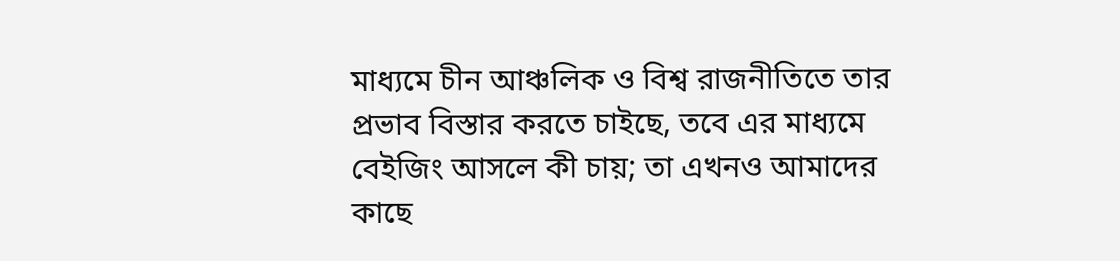মাধ্যমে চীন আঞ্চলিক ও বিশ্ব রাজনীতিতে তার প্রভাব বিস্তার করতে চাইছে, তবে এর মাধ্যমে বেইজিং আসলে কী চায়; তা এখনও আমাদের কাছে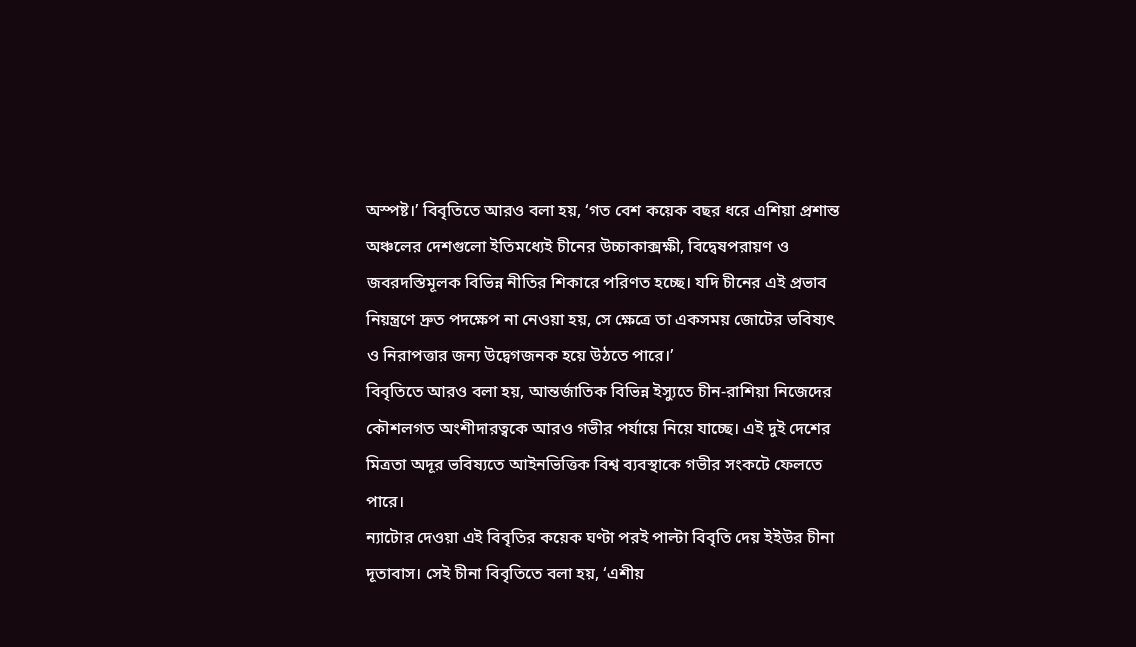অস্পষ্ট।’ বিবৃতিতে আরও বলা হয়, ‘গত বেশ কয়েক বছর ধরে এশিয়া প্রশান্ত অঞ্চলের দেশগুলো ইতিমধ্যেই চীনের উচ্চাকাক্সক্ষী, বিদ্বেষপরায়ণ ও জবরদস্তিমূলক বিভিন্ন নীতির শিকারে পরিণত হচ্ছে। যদি চীনের এই প্রভাব নিয়ন্ত্রণে দ্রুত পদক্ষেপ না নেওয়া হয়, সে ক্ষেত্রে তা একসময় জোটের ভবিষ্যৎ ও নিরাপত্তার জন্য উদ্বেগজনক হয়ে উঠতে পারে।’
বিবৃতিতে আরও বলা হয়, আন্তর্জাতিক বিভিন্ন ইস্যুতে চীন-রাশিয়া নিজেদের কৌশলগত অংশীদারত্বকে আরও গভীর পর্যায়ে নিয়ে যাচ্ছে। এই দুই দেশের মিত্রতা অদূর ভবিষ্যতে আইনভিত্তিক বিশ্ব ব্যবস্থাকে গভীর সংকটে ফেলতে পারে।
ন্যাটোর দেওয়া এই বিবৃতির কয়েক ঘণ্টা পরই পাল্টা বিবৃতি দেয় ইইউর চীনা দূতাবাস। সেই চীনা বিবৃতিতে বলা হয়, ‘এশীয়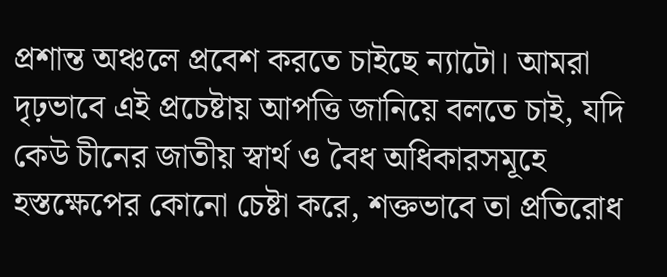প্রশান্ত অঞ্চলে প্রবেশ করতে চাইছে ন্যাটো। আমরা দৃঢ়ভাবে এই প্রচেষ্টায় আপত্তি জানিয়ে বলতে চাই, যদি কেউ চীনের জাতীয় স্বার্থ ও বৈধ অধিকারসমূহে হস্তক্ষেপের কোনো চেষ্টা করে, শক্তভাবে তা প্রতিরোধ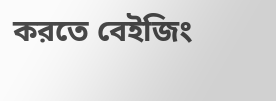করতে বেইজিং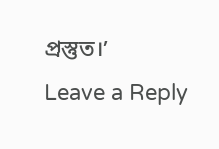প্রস্তুত।’
Leave a Reply